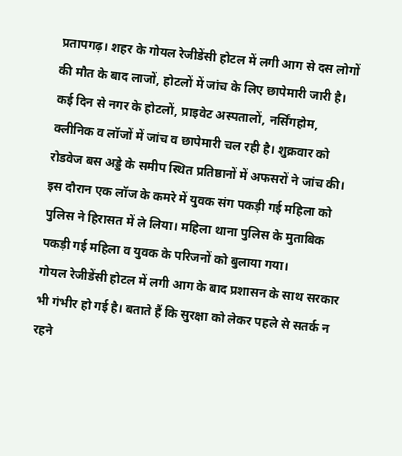प्रतापगढ़। शहर के गोयल रेजीडेंसी होटल में लगी आग से दस लोगों की मौत के बाद लाजों, होटलों में जांच के लिए छापेमारी जारी है। कई दिन से नगर के होटलों, प्राइवेट अस्पतालों, नर्सिंगहोम, क्लीनिक व लॉजों में जांच व छापेमारी चल रही है। शुक्रवार को रोडवेज बस अड्डे के समीप स्थित प्रतिष्ठानों में अफसरों ने जांच की। इस दौरान एक लॉज के कमरे में युवक संग पकड़ी गई महिला को पुलिस ने हिरासत में ले लिया। महिला थाना पुलिस के मुताबिक पकड़ी गई महिला व युवक के परिजनों को बुलाया गया।
गोयल रेजीडेंसी होटल में लगी आग के बाद प्रशासन के साथ सरकार भी गंभीर हो गई है। बताते हैं कि सुरक्षा को लेकर पहले से सतर्क न रहने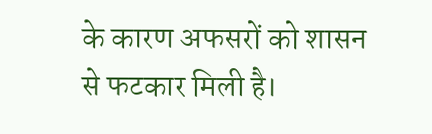के कारण अफसरों को शासन से फटकार मिली है।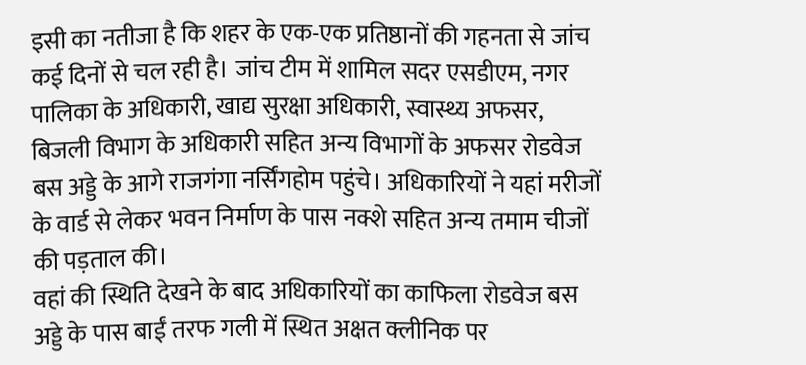इसी का नतीजा है कि शहर के एक-एक प्रतिष्ठानों की गहनता से जांच कई दिनों से चल रही है। जांच टीम में शामिल सदर एसडीएम, नगर पालिका के अधिकारी, खाद्य सुरक्षा अधिकारी, स्वास्थ्य अफसर, बिजली विभाग के अधिकारी सहित अन्य विभागों के अफसर रोडवेज बस अड्डे के आगे राजगंगा नर्सिंगहोम पहुंचे। अधिकारियों ने यहां मरीजों के वार्ड से लेकर भवन निर्माण के पास नक्शे सहित अन्य तमाम चीजों की पड़ताल की।
वहां की स्थिति देखने के बाद अधिकारियों का काफिला रोडवेज बस अड्डे के पास बाईं तरफ गली में स्थित अक्षत क्लीनिक पर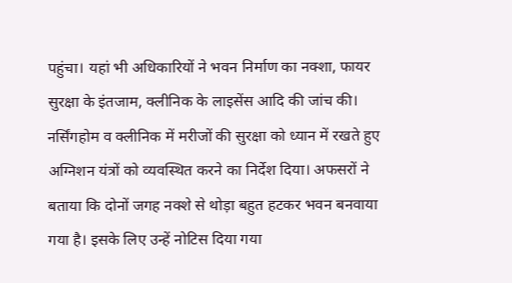पहुंचा। यहां भी अधिकारियों ने भवन निर्माण का नक्शा, फायर सुरक्षा के इंतजाम, क्लीनिक के लाइसेंस आदि की जांच की। नर्सिंगहोम व क्लीनिक में मरीजों की सुरक्षा को ध्यान में रखते हुए अग्निशन यंत्रों को व्यवस्थित करने का निर्देश दिया। अफसरों ने बताया कि दोनों जगह नक्शे से थोड़ा बहुत हटकर भवन बनवाया गया है। इसके लिए उन्हें नोटिस दिया गया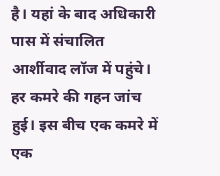है। यहां के बाद अधिकारी पास में संचालित आर्शीवाद लॉज में पहुंचे। हर कमरे की गहन जांच हुई। इस बीच एक कमरे में एक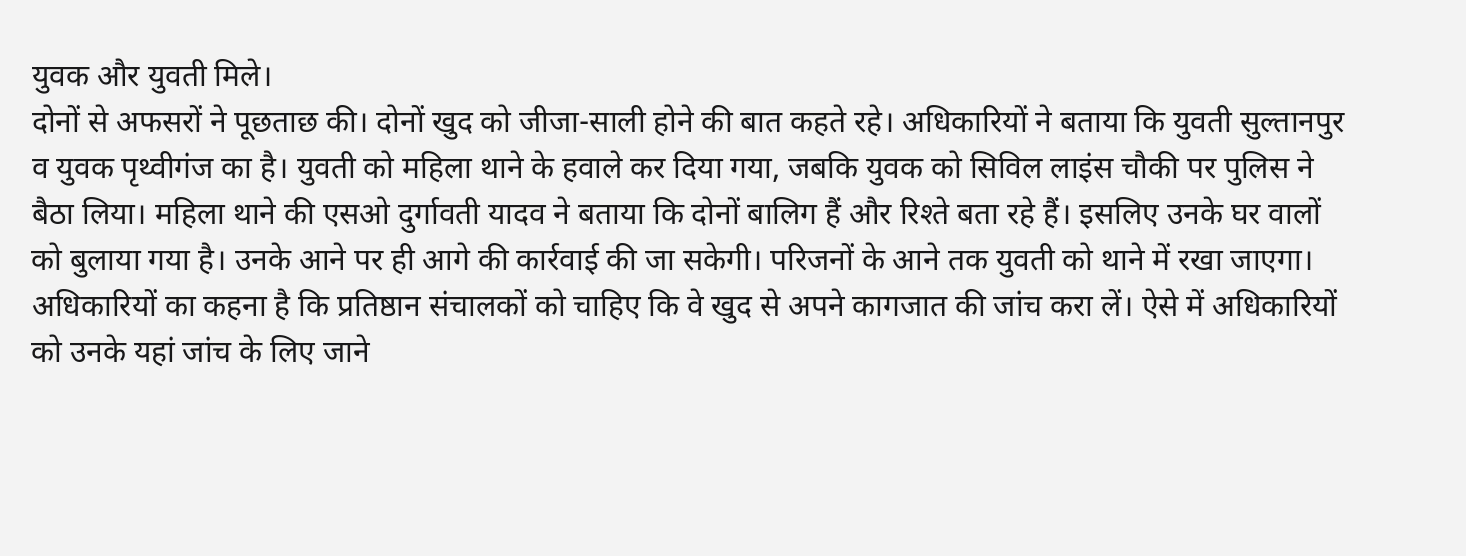युवक और युवती मिले।
दोनों से अफसरों ने पूछताछ की। दोनों खुद को जीजा-साली होने की बात कहते रहे। अधिकारियों ने बताया कि युवती सुल्तानपुर व युवक पृथ्वीगंज का है। युवती को महिला थाने के हवाले कर दिया गया, जबकि युवक को सिविल लाइंस चौकी पर पुलिस ने बैठा लिया। महिला थाने की एसओ दुर्गावती यादव ने बताया कि दोनों बालिग हैं और रिश्ते बता रहे हैं। इसलिए उनके घर वालों को बुलाया गया है। उनके आने पर ही आगे की कार्रवाई की जा सकेगी। परिजनों के आने तक युवती को थाने में रखा जाएगा।
अधिकारियों का कहना है कि प्रतिष्ठान संचालकों को चाहिए कि वे खुद से अपने कागजात की जांच करा लें। ऐसे में अधिकारियों को उनके यहां जांच के लिए जाने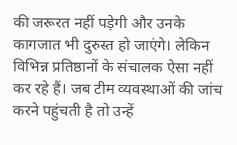की जरूरत नहीं पड़ेगी और उनके कागजात भी दुरुस्त हो जाएंगे। लेकिन विभिन्न प्रतिष्ठानों के संचालक ऐसा नहीं कर रहे हैं। जब टीम व्यवस्थाओं की जांच करने पहुंचती है तो उन्हें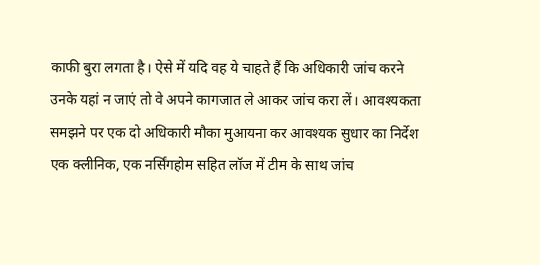काफी बुरा लगता है। ऐसे में यदि वह ये चाहते हैं कि अधिकारी जांच करने उनके यहां न जाएं तो वे अपने कागजात ले आकर जांच करा लें। आवश्यकता समझने पर एक दो अधिकारी मौका मुआयना कर आवश्यक सुधार का निर्देश
एक क्लीनिक, एक नर्सिंगहोम सहित लॉज में टीम के साथ जांच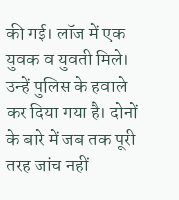की गई। लॉज में एक युवक व युवती मिले। उन्हें पुलिस के हवाले कर दिया गया है। दोनों के बारे में जब तक पूरी तरह जांच नहीं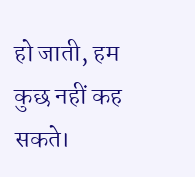हो जाती, हम कुछ नहीं कह सकते।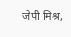जेपी मिश्र,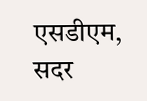एसडीएम, सदर